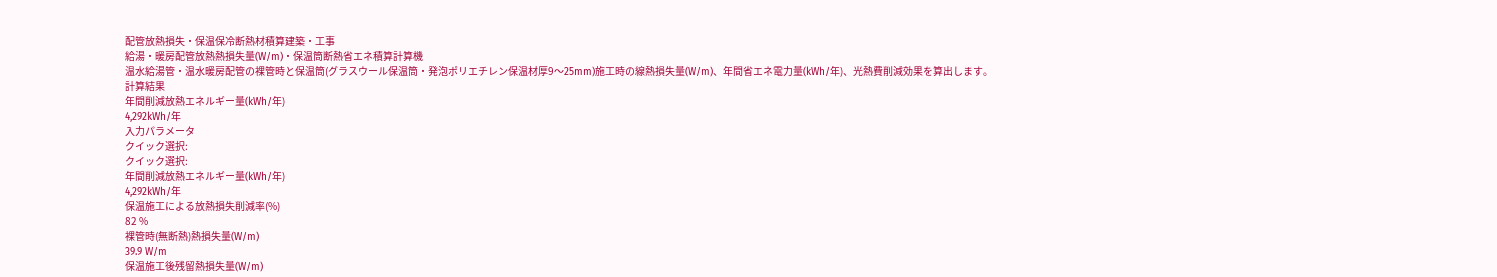配管放熱損失・保温保冷断熱材積算建築・工事
給湯・暖房配管放熱熱損失量(W/m)・保温筒断熱省エネ積算計算機
温水給湯管・温水暖房配管の裸管時と保温筒(グラスウール保温筒・発泡ポリエチレン保温材厚9〜25mm)施工時の線熱損失量(W/m)、年間省エネ電力量(kWh/年)、光熱費削減効果を算出します。
計算結果
年間削減放熱エネルギー量(kWh/年)
4,292kWh/年
入力パラメータ
クイック選択:
クイック選択:
年間削減放熱エネルギー量(kWh/年)
4,292kWh/年
保温施工による放熱損失削減率(%)
82 %
裸管時(無断熱)熱損失量(W/m)
39.9 W/m
保温施工後残留熱損失量(W/m)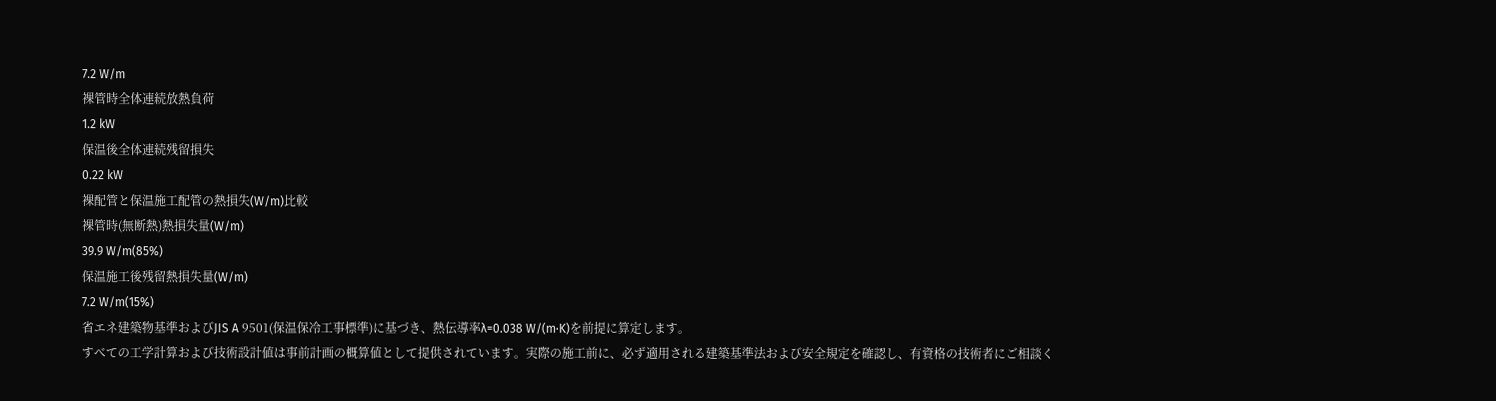7.2 W/m
裸管時全体連続放熱負荷
1.2 kW
保温後全体連続残留損失
0.22 kW
裸配管と保温施工配管の熱損失(W/m)比較
裸管時(無断熱)熱損失量(W/m)
39.9 W/m(85%)
保温施工後残留熱損失量(W/m)
7.2 W/m(15%)
省エネ建築物基準およびJIS A 9501(保温保冷工事標準)に基づき、熱伝導率λ=0.038 W/(m·K)を前提に算定します。
すべての工学計算および技術設計値は事前計画の概算値として提供されています。実際の施工前に、必ず適用される建築基準法および安全規定を確認し、有資格の技術者にご相談く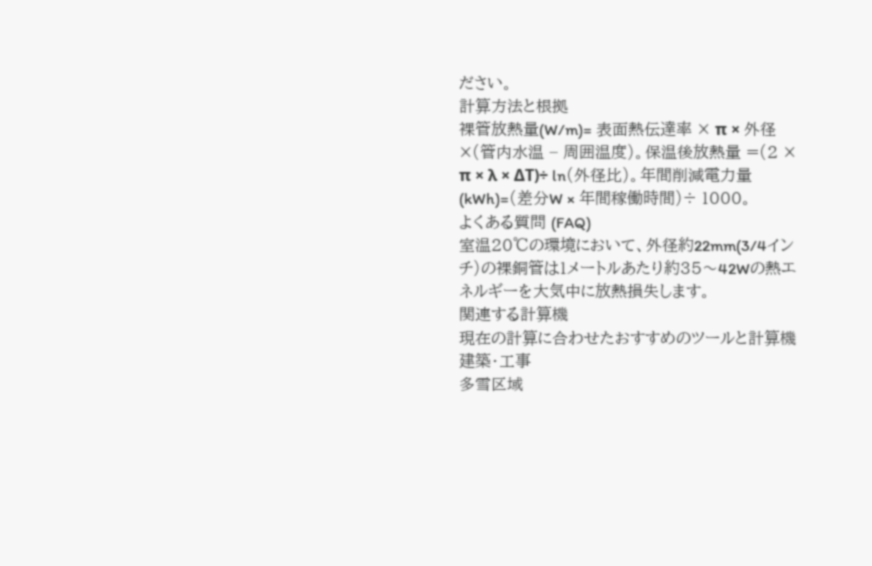ださい。
計算方法と根拠
裸管放熱量(W/m)= 表面熱伝達率 × π × 外径 ×(管内水温 − 周囲温度)。保温後放熱量 =(2 × π × λ × ΔT)÷ ln(外径比)。年間削減電力量(kWh)=(差分W × 年間稼働時間)÷ 1000。
よくある質問 (FAQ)
室温20℃の環境において、外径約22mm(3/4インチ)の裸銅管は1メートルあたり約35〜42Wの熱エネルギーを大気中に放熱損失します。
関連する計算機
現在の計算に合わせたおすすめのツールと計算機
建築・工事
多雪区域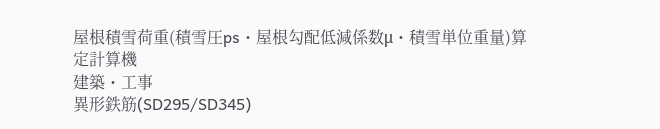屋根積雪荷重(積雪圧ps・屋根勾配低減係数μ・積雪単位重量)算定計算機
建築・工事
異形鉄筋(SD295/SD345)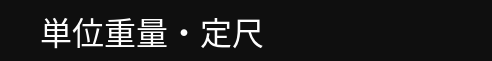単位重量・定尺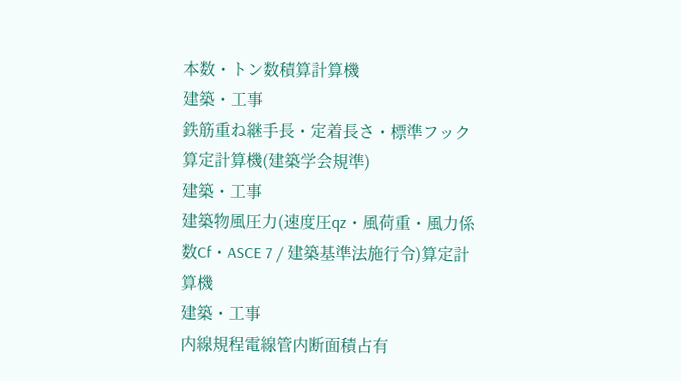本数・トン数積算計算機
建築・工事
鉄筋重ね継手長・定着長さ・標準フック算定計算機(建築学会規準)
建築・工事
建築物風圧力(速度圧qz・風荷重・風力係数Cf・ASCE 7 / 建築基準法施行令)算定計算機
建築・工事
内線規程電線管内断面積占有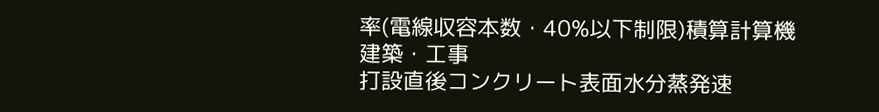率(電線収容本数・40%以下制限)積算計算機
建築・工事
打設直後コンクリート表面水分蒸発速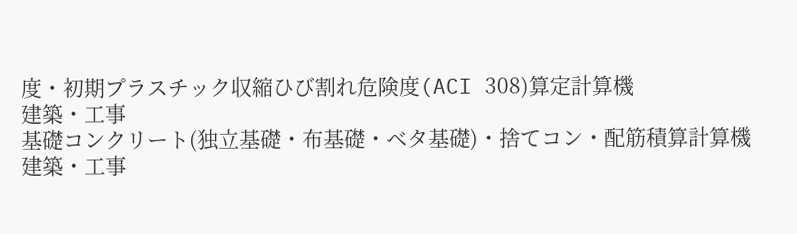度・初期プラスチック収縮ひび割れ危険度(ACI 308)算定計算機
建築・工事
基礎コンクリート(独立基礎・布基礎・ベタ基礎)・捨てコン・配筋積算計算機
建築・工事